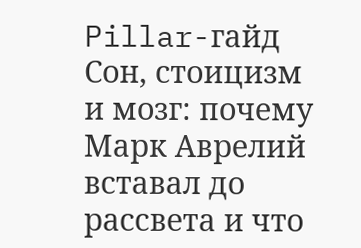Pillar-гайд
Сон, стоицизм и мозг: почему Марк Аврелий вставал до рассвета и что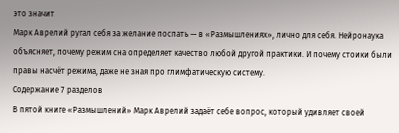это значит
Марк Аврелий ругал себя за желание поспать — в «Размышлениях», лично для себя. Нейронаука объясняет, почему режим сна определяет качество любой другой практики. И почему стоики были правы насчёт режима, даже не зная про глимфатическую систему.
Содержание 7 разделов
В пятой книге «Размышлений» Марк Аврелий задаёт себе вопрос, который удивляет своей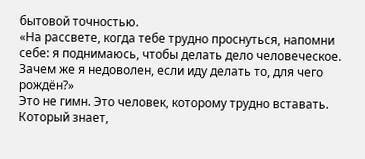бытовой точностью.
«На рассвете, когда тебе трудно проснуться, напомни себе: я поднимаюсь, чтобы делать дело человеческое. Зачем же я недоволен, если иду делать то, для чего рождён?»
Это не гимн. Это человек, которому трудно вставать. Который знает,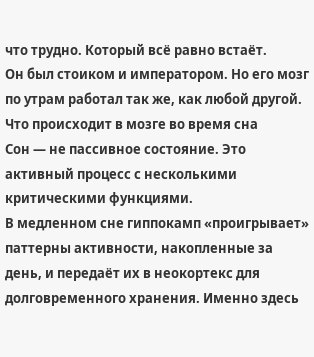что трудно. Который всё равно встаёт.
Он был стоиком и императором. Но его мозг по утрам работал так же, как любой другой.
Что происходит в мозге во время сна
Сон — не пассивное состояние. Это активный процесс с несколькими критическими функциями.
В медленном сне гиппокамп «проигрывает» паттерны активности, накопленные за день, и передаёт их в неокортекс для долговременного хранения. Именно здесь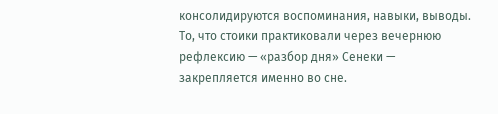консолидируются воспоминания, навыки, выводы. То, что стоики практиковали через вечернюю рефлексию — «разбор дня» Сенеки — закрепляется именно во сне.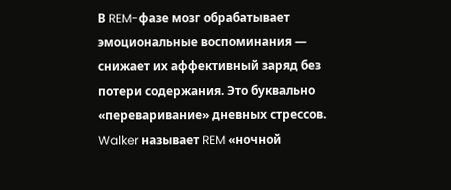В REM-фазе мозг обрабатывает эмоциональные воспоминания — снижает их аффективный заряд без потери содержания. Это буквально «переваривание» дневных стрессов. Walker называет REM «ночной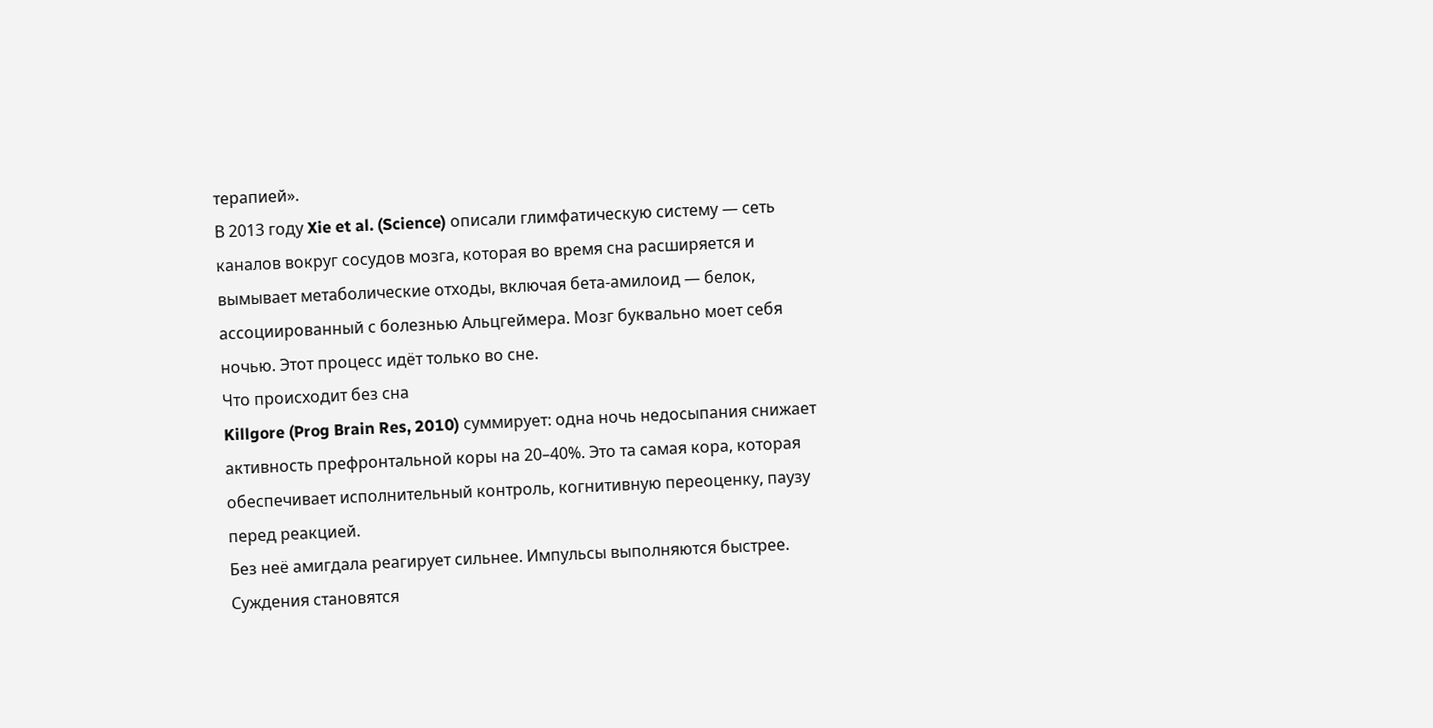терапией».
В 2013 году Xie et al. (Science) описали глимфатическую систему — сеть каналов вокруг сосудов мозга, которая во время сна расширяется и вымывает метаболические отходы, включая бета-амилоид — белок, ассоциированный с болезнью Альцгеймера. Мозг буквально моет себя ночью. Этот процесс идёт только во сне.
Что происходит без сна
Killgore (Prog Brain Res, 2010) суммирует: одна ночь недосыпания снижает активность префронтальной коры на 20–40%. Это та самая кора, которая обеспечивает исполнительный контроль, когнитивную переоценку, паузу перед реакцией.
Без неё амигдала реагирует сильнее. Импульсы выполняются быстрее. Суждения становятся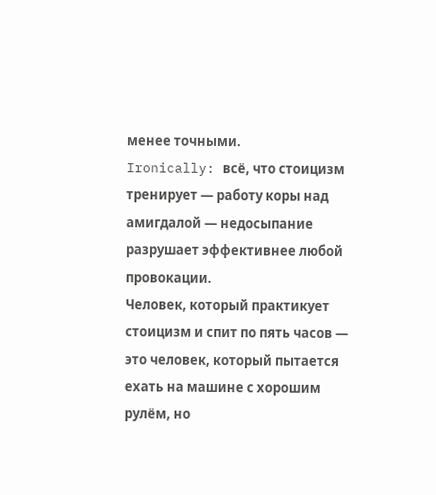менее точными.
Ironically: всё, что стоицизм тренирует — работу коры над амигдалой — недосыпание разрушает эффективнее любой провокации.
Человек, который практикует стоицизм и спит по пять часов — это человек, который пытается ехать на машине с хорошим рулём, но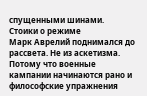спущенными шинами.
Стоики о режиме
Марк Аврелий поднимался до рассвета. Не из аскетизма. Потому что военные кампании начинаются рано и философские упражнения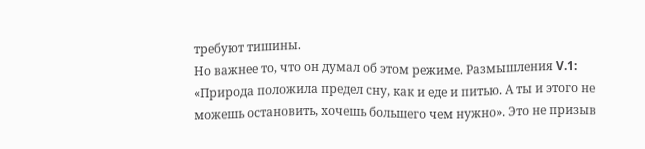требуют тишины.
Но важнее то, что он думал об этом режиме. Размышления V.1: «Природа положила предел сну, как и еде и питью. А ты и этого не можешь остановить, хочешь большего чем нужно». Это не призыв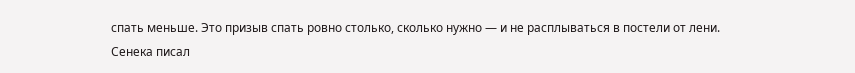спать меньше. Это призыв спать ровно столько, сколько нужно — и не расплываться в постели от лени.
Сенека писал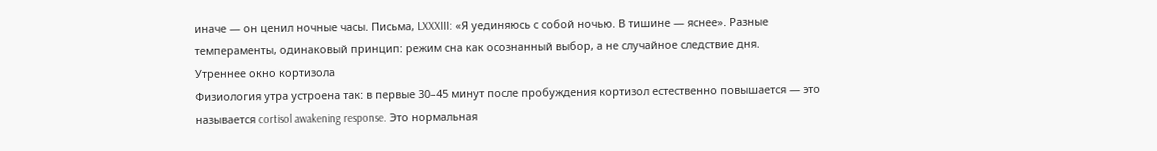иначе — он ценил ночные часы. Письма, LXXXIII: «Я уединяюсь с собой ночью. В тишине — яснее». Разные темпераменты, одинаковый принцип: режим сна как осознанный выбор, а не случайное следствие дня.
Утреннее окно кортизола
Физиология утра устроена так: в первые 30–45 минут после пробуждения кортизол естественно повышается — это называется cortisol awakening response. Это нормальная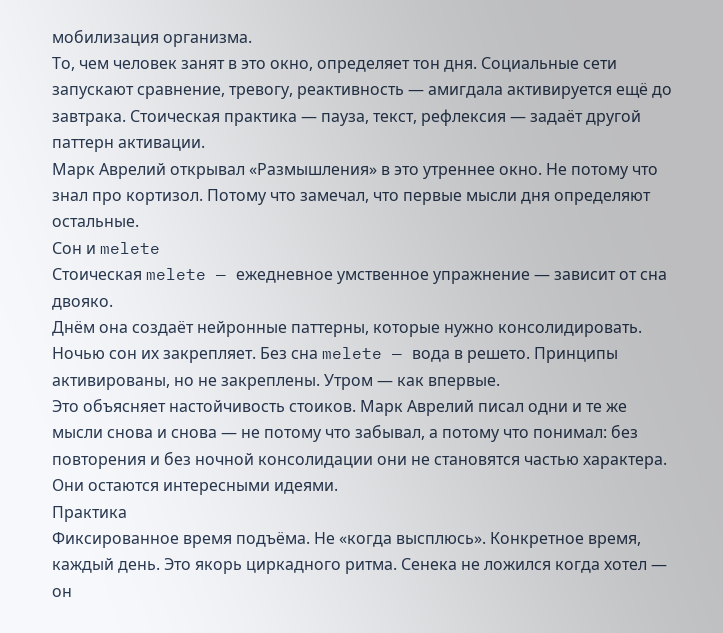мобилизация организма.
То, чем человек занят в это окно, определяет тон дня. Социальные сети запускают сравнение, тревогу, реактивность — амигдала активируется ещё до завтрака. Стоическая практика — пауза, текст, рефлексия — задаёт другой паттерн активации.
Марк Аврелий открывал «Размышления» в это утреннее окно. Не потому что знал про кортизол. Потому что замечал, что первые мысли дня определяют остальные.
Сон и melete
Стоическая melete — ежедневное умственное упражнение — зависит от сна двояко.
Днём она создаёт нейронные паттерны, которые нужно консолидировать. Ночью сон их закрепляет. Без сна melete — вода в решето. Принципы активированы, но не закреплены. Утром — как впервые.
Это объясняет настойчивость стоиков. Марк Аврелий писал одни и те же мысли снова и снова — не потому что забывал, а потому что понимал: без повторения и без ночной консолидации они не становятся частью характера. Они остаются интересными идеями.
Практика
Фиксированное время подъёма. Не «когда высплюсь». Конкретное время, каждый день. Это якорь циркадного ритма. Сенека не ложился когда хотел — он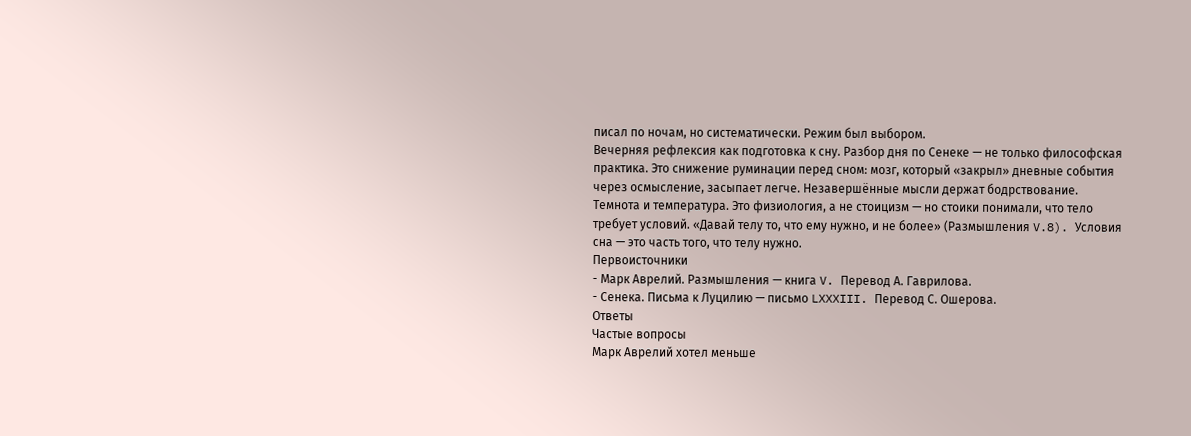писал по ночам, но систематически. Режим был выбором.
Вечерняя рефлексия как подготовка к сну. Разбор дня по Сенеке — не только философская практика. Это снижение руминации перед сном: мозг, который «закрыл» дневные события через осмысление, засыпает легче. Незавершённые мысли держат бодрствование.
Темнота и температура. Это физиология, а не стоицизм — но стоики понимали, что тело требует условий. «Давай телу то, что ему нужно, и не более» (Размышления V.8). Условия сна — это часть того, что телу нужно.
Первоисточники
- Марк Аврелий. Размышления — книга V. Перевод А. Гаврилова.
- Сенека. Письма к Луцилию — письмо LXXXIII. Перевод С. Ошерова.
Ответы
Частые вопросы
Марк Аврелий хотел меньше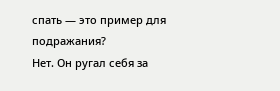спать — это пример для подражания?
Нет. Он ругал себя за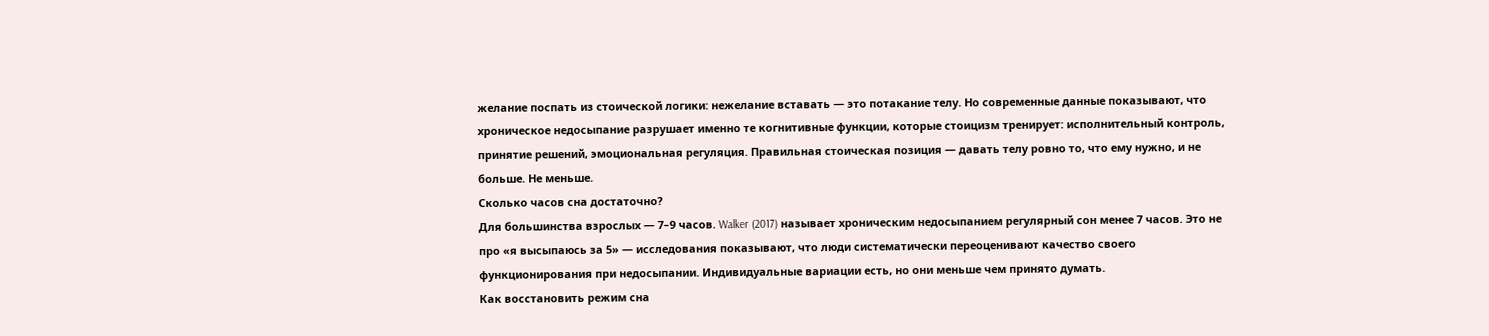желание поспать из стоической логики: нежелание вставать — это потакание телу. Но современные данные показывают, что хроническое недосыпание разрушает именно те когнитивные функции, которые стоицизм тренирует: исполнительный контроль, принятие решений, эмоциональная регуляция. Правильная стоическая позиция — давать телу ровно то, что ему нужно, и не больше. Не меньше.
Сколько часов сна достаточно?
Для большинства взрослых — 7–9 часов. Walker (2017) называет хроническим недосыпанием регулярный сон менее 7 часов. Это не про «я высыпаюсь за 5» — исследования показывают, что люди систематически переоценивают качество своего функционирования при недосыпании. Индивидуальные вариации есть, но они меньше чем принято думать.
Как восстановить режим сна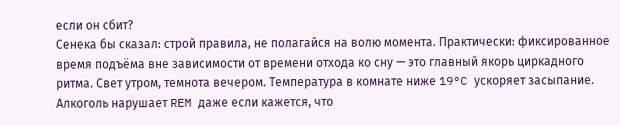если он сбит?
Сенека бы сказал: строй правила, не полагайся на волю момента. Практически: фиксированное время подъёма вне зависимости от времени отхода ко сну — это главный якорь циркадного ритма. Свет утром, темнота вечером. Температура в комнате ниже 19°C ускоряет засыпание. Алкоголь нарушает REM даже если кажется, что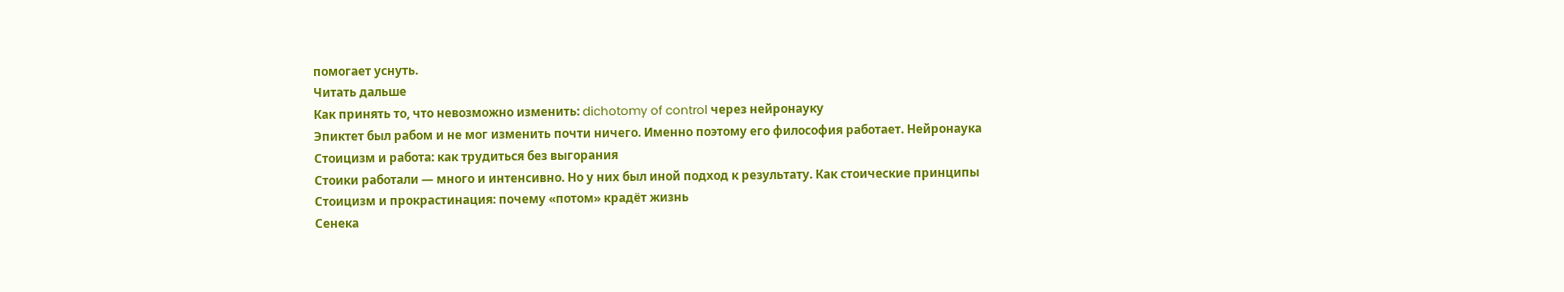помогает уснуть.
Читать дальше
Как принять то, что невозможно изменить: dichotomy of control через нейронауку
Эпиктет был рабом и не мог изменить почти ничего. Именно поэтому его философия работает. Нейронаука
Стоицизм и работа: как трудиться без выгорания
Стоики работали — много и интенсивно. Но у них был иной подход к результату. Как стоические принципы
Стоицизм и прокрастинация: почему «потом» крадёт жизнь
Сенека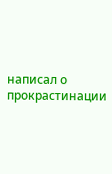написал о прокрастинации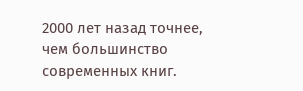2000 лет назад точнее, чем большинство современных книг.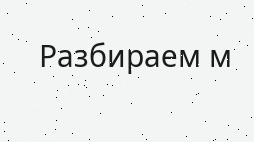Разбираем м